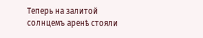Теперь на залитой солнцемъ аренѣ стояли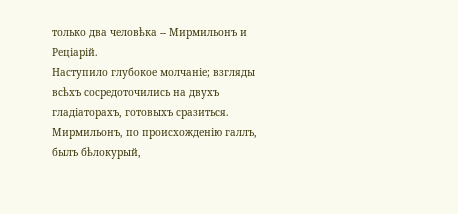только два человѣка -- Мирмильонъ и Реціарій.
Наступило глубокое молчаніе; взгляды всѣхъ сосредоточились на двухъ гладіаторахъ, готовыхъ сразиться.
Мирмильонъ, по происхожденію галлъ, былъ бѣлокурый,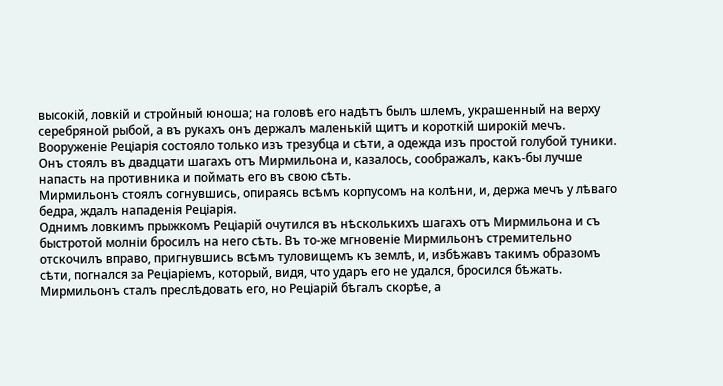высокій, ловкій и стройный юноша; на головѣ его надѣтъ былъ шлемъ, украшенный на верху серебряной рыбой, а въ рукахъ онъ держалъ маленькій щитъ и короткій широкій мечъ. Вооруженіе Реціарія состояло только изъ трезубца и сѣти, а одежда изъ простой голубой туники. Онъ стоялъ въ двадцати шагахъ отъ Мирмильона и, казалось, соображалъ, какъ-бы лучше напасть на противника и поймать его въ свою сѣть.
Мирмильонъ стоялъ согнувшись, опираясь всѣмъ корпусомъ на колѣни, и, держа мечъ у лѣваго бедра, ждалъ нападенія Реціарія.
Однимъ ловкимъ прыжкомъ Реціарій очутился въ нѣсколькихъ шагахъ отъ Мирмильона и съ быстротой молніи бросилъ на него сѣть. Въ то-же мгновеніе Мирмильонъ стремительно отскочилъ вправо, пригнувшись всѣмъ туловищемъ къ землѣ, и, избѣжавъ такимъ образомъ сѣти, погнался за Реціаріемъ, который, видя, что ударъ его не удался, бросился бѣжать.
Мирмильонъ сталъ преслѣдовать его, но Реціарій бѣгалъ скорѣе, а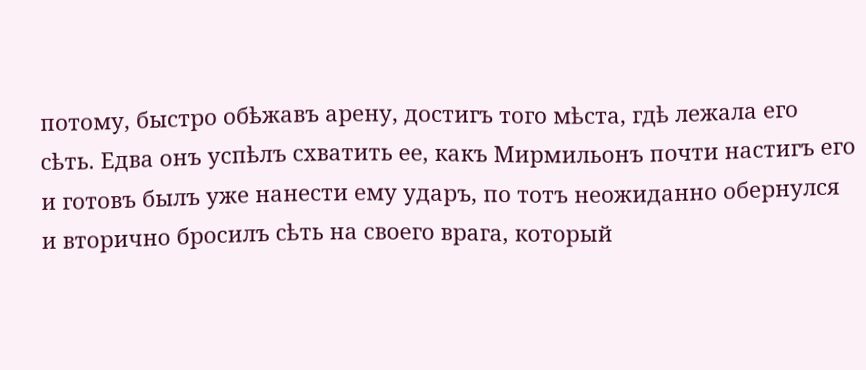потому, быстро обѣжавъ арену, достигъ того мѣста, гдѣ лежала его сѣть. Едва онъ успѣлъ схватить ее, какъ Мирмильонъ почти настигъ его и готовъ былъ уже нанести ему ударъ, по тотъ неожиданно обернулся и вторично бросилъ сѣть на своего врага, который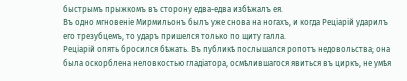быстрымъ прыжкомъ въ сторону едва-едва избѣжалъ ея.
Въ одно мгновеніе Мирмильонъ былъ уже снова на ногахъ, и когда Реціарій ударилъ его трезубцемъ, то ударъ пришелся только по щиту галла.
Реціарій опять бросился бѣжать. Въ публикѣ послышался ропотъ недовольства; она была оскорблена неловкостью гладіатора, осмѣлившагося явиться въ циркъ, не умѣя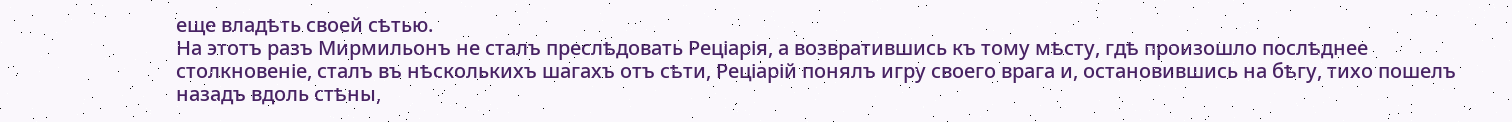еще владѣть своей сѣтью.
На этотъ разъ Мирмильонъ не сталъ преслѣдовать Реціарія, а возвратившись къ тому мѣсту, гдѣ произошло послѣднее столкновеніе, сталъ въ нѣсколькихъ шагахъ отъ сѣти, Реціарій понялъ игру своего врага и, остановившись на бѣгу, тихо пошелъ назадъ вдоль стѣны,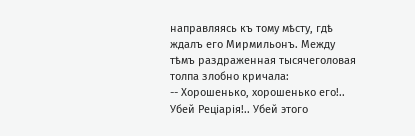направляясь къ тому мѣсту, гдѣ ждалъ его Мирмильонъ. Между тѣмъ раздраженная тысячеголовая толпа злобно кричала:
-- Хорошенько, хорошенько его!.. Убей Реціарія!.. Убей этого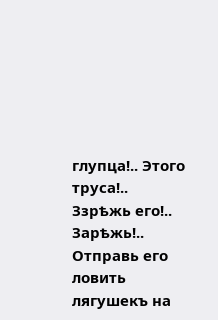глупца!.. Этого труса!.. Ззрѣжь его!.. Зарѣжь!.. Отправь его ловить лягушекъ на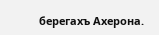берегахъ Ахерона.